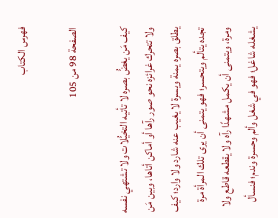فهرس الكتاب

الصفحة 98 من 105

كيف مَن يغضُّ بصره لا تأتيه التخيُّلات ولا تشتهي نفسه ولا تتحرك غرائزه نحو صور رآها أو أماكن أتاها، وبين مَن يطلق بصره يمنة ويسرة لا يغيب عنه شارد ولا وارد؛ كيف تجده يتألم ويتحسر؛ فهو يتمنى أن يرى تلك المرأة مرة ومرة، ويتمنى أن يكمل مشهدًا رآه ولا يقطعه قاطع ولا يشغله شاغل؛ فهو في شغل وألم وحسرة وندم؛ فنسأل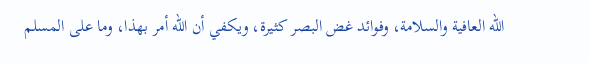الله العافية والسلامة، وفوائد غض البصر كثيرة، ويكفي أن الله أمر بهذا، وما على المسلم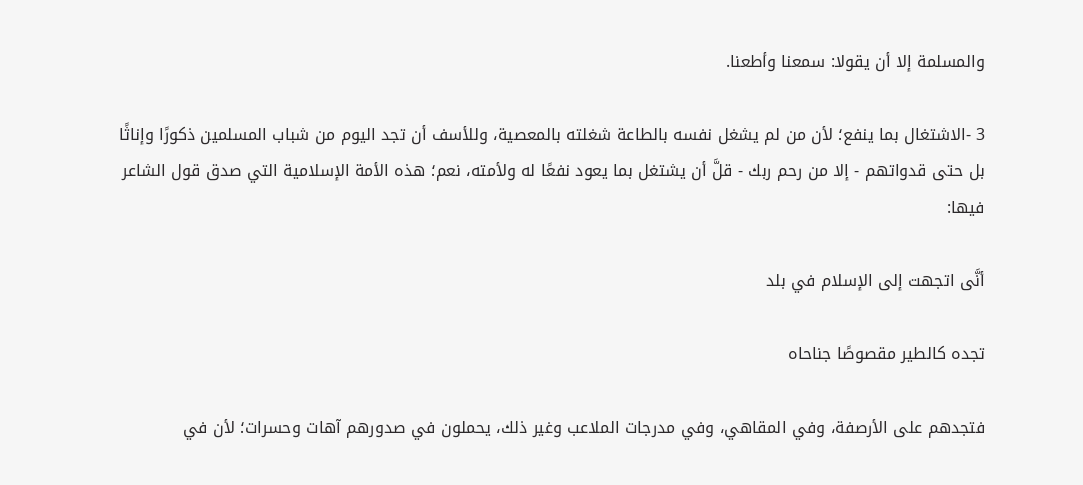والمسلمة إلا أن يقولا: سمعنا وأطعنا.

3 -الاشتغال بما ينفع؛ لأن من لم يشغل نفسه بالطاعة شغلته بالمعصية، وللأسف أن تجد اليوم من شباب المسلمين ذكورًا وإناثًا بل حتى قدواتهم - إلا من رحم ربك - قلَّ أن يشتغل بما يعود نفعًا له ولأمته، نعم؛ هذه الأمة الإسلامية التي صدق قول الشاعر فيها:

أنَّى اتجهت إلى الإسلام في بلد

تجده كالطير مقصوصًا جناحاه

فتجدهم على الأرصفة، وفي المقاهي، وفي مدرجات الملاعب وغير ذلك، يحملون في صدورهم آهات وحسرات؛ لأن في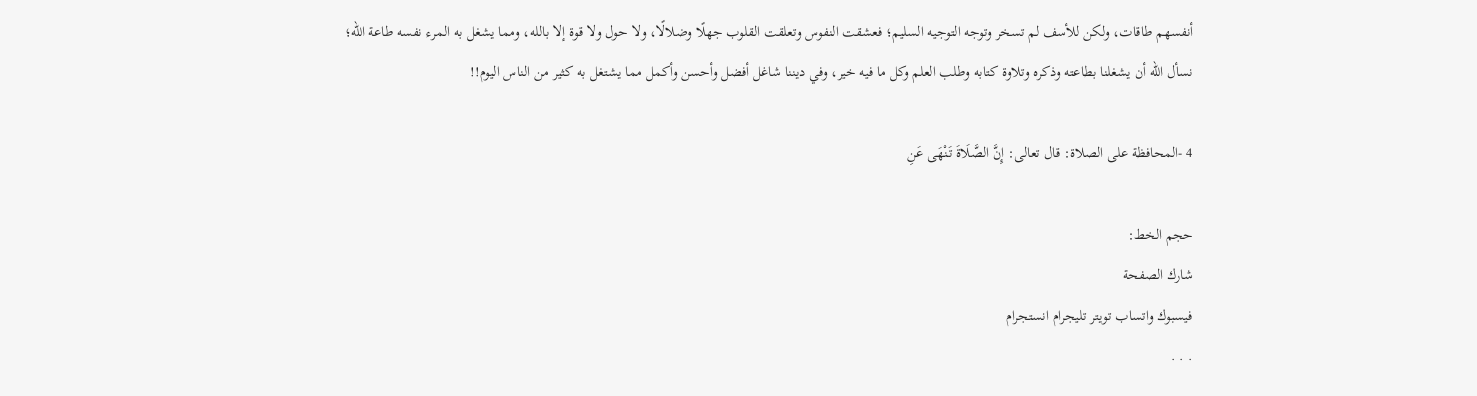أنفسهم طاقات، ولكن للأسف لم تسخر وتوجه التوجيه السليم؛ فعشقت النفوس وتعلقت القلوب جهلًا وضلالًا، ولا حول ولا قوة إلا بالله، ومما يشغل به المرء نفسه طاعة الله؛ نسأل الله أن يشغلنا بطاعته وذكره وتلاوة كتابه وطلب العلم وكل ما فيه خير، وفي ديننا شاغل أفضل وأحسن وأكمل مما يشتغل به كثير من الناس اليوم!!

4 -المحافظة على الصلاة: قال تعالى: إِنَّ الصَّلَاةَ تَنْهَى عَنِ

حجم الخط:
شارك الصفحة
فيسبوك واتساب تويتر تليجرام انستجرام
. . .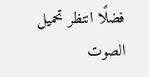فضلًا انتظر تحميل الصوت